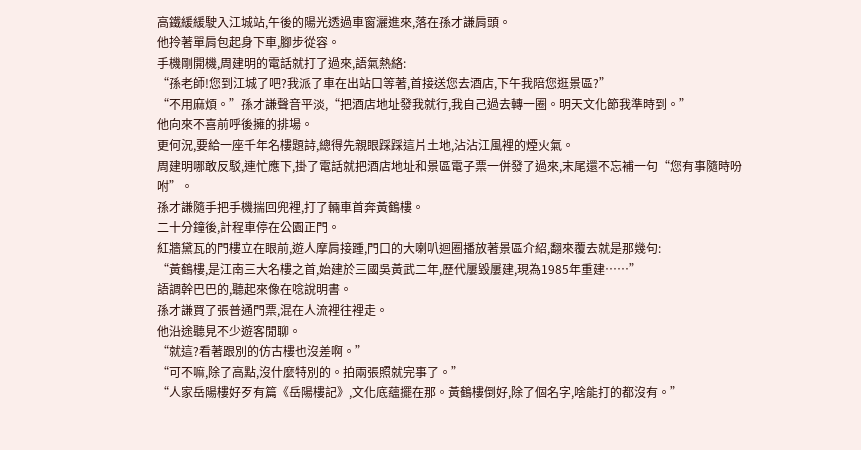高鐵緩緩駛入江城站,午後的陽光透過車窗灑進來,落在孫才謙肩頭。
他拎著單肩包起身下車,腳步從容。
手機剛開機,周建明的電話就打了過來,語氣熱絡:
“孫老師!您到江城了吧?我派了車在出站口等著,首接送您去酒店,下午我陪您逛景區?”
“不用麻煩。”孫才謙聲音平淡,“把酒店地址發我就行,我自己過去轉一圈。明天文化節我準時到。”
他向來不喜前呼後擁的排場。
更何況,要給一座千年名樓題詩,總得先親眼踩踩這片土地,沾沾江風裡的煙火氣。
周建明哪敢反駁,連忙應下,掛了電話就把酒店地址和景區電子票一併發了過來,末尾還不忘補一句“您有事隨時吩咐”。
孫才謙隨手把手機揣回兜裡,打了輛車首奔黃鶴樓。
二十分鐘後,計程車停在公園正門。
紅牆黛瓦的門樓立在眼前,遊人摩肩接踵,門口的大喇叭迴圈播放著景區介紹,翻來覆去就是那幾句:
“黃鶴樓,是江南三大名樓之首,始建於三國吳黃武二年,歷代屢毀屢建,現為1985年重建……”
語調幹巴巴的,聽起來像在唸說明書。
孫才謙買了張普通門票,混在人流裡往裡走。
他沿途聽見不少遊客閒聊。
“就這?看著跟別的仿古樓也沒差啊。”
“可不嘛,除了高點,沒什麼特別的。拍兩張照就完事了。”
“人家岳陽樓好歹有篇《岳陽樓記》,文化底蘊擺在那。黃鶴樓倒好,除了個名字,啥能打的都沒有。”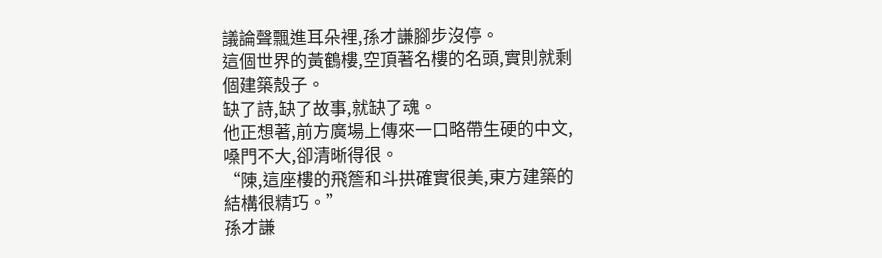議論聲飄進耳朵裡,孫才謙腳步沒停。
這個世界的黃鶴樓,空頂著名樓的名頭,實則就剩個建築殼子。
缺了詩,缺了故事,就缺了魂。
他正想著,前方廣場上傳來一口略帶生硬的中文,嗓門不大,卻清晰得很。
“陳,這座樓的飛簷和斗拱確實很美,東方建築的結構很精巧。”
孫才謙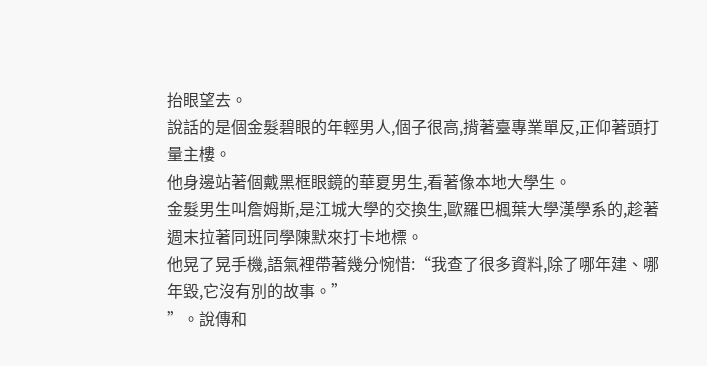抬眼望去。
說話的是個金髮碧眼的年輕男人,個子很高,揹著臺專業單反,正仰著頭打量主樓。
他身邊站著個戴黑框眼鏡的華夏男生,看著像本地大學生。
金髮男生叫詹姆斯,是江城大學的交換生,歐羅巴楓葉大學漢學系的,趁著週末拉著同班同學陳默來打卡地標。
他晃了晃手機,語氣裡帶著幾分惋惜:“我查了很多資料,除了哪年建、哪年毀,它沒有別的故事。”
”。說傳和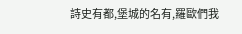詩史有都,堡城的名有,羅歐們我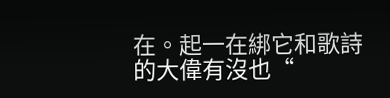在。起一在綁它和歌詩的大偉有沒也“